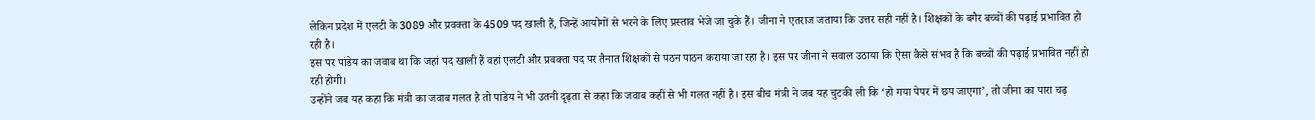लेकिन प्रदेश में एलटी के 3089 और प्रवक्ता के 4509 पद खाली हैं, जिन्हें आयोगों से भरने के लिए प्रस्ताव भेजे जा चुके हैं। जीना ने एतराज जताया कि उत्तर सही नहीं है। शिक्षकों के बगैर बच्चों की पढ़ाई प्रभावित हो रही है।
इस पर पांडेय का जवाब था कि जहां पद खाली हैं वहां एलटी और प्रवक्ता पद पर तैनात शिक्षकों से पठन पाठन कराया जा रहा है। इस पर जीना ने सवाल उठाया कि ऐसा कैसे संभव है कि बच्चों की पढ़ाई प्रभावित नहीं हो रही होगी।
उन्होंने जब यह कहा कि मंत्री का जवाब गलत है तो पांडेय ने भी उतनी दृढ़ता से कहा कि जवाब कहीं से भी गलत नहीं है। इस बीच मंत्री ने जब यह चुटकी ली कि ‘हो गया पेपर में छप जाएगा’, तो जीना का पारा चढ़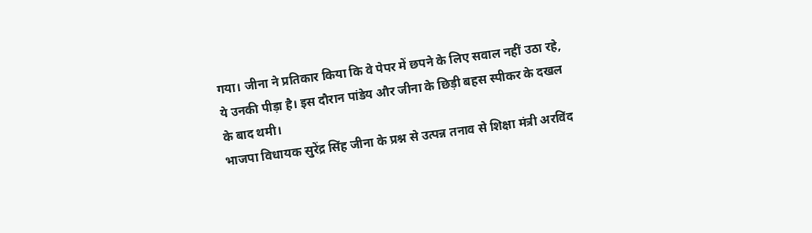गया। जीना ने प्रतिकार किया कि वे पेपर में छपने के लिए सवाल नहीं उठा रहे, ये उनकी पीड़ा है। इस दौरान पांडेय और जीना के छिड़ी बहस स्पीकर के दखल के बाद थमी।
भाजपा विधायक सुरेंद्र सिंह जीना के प्रश्न से उत्पन्न तनाव से शिक्षा मंत्री अरविंद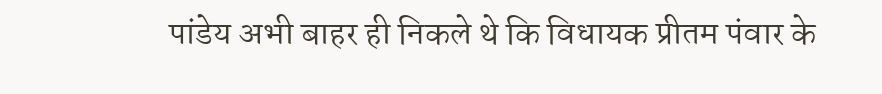पांडेय अभी बाहर ही निकले थे कि विधायक प्रीतम पंवार के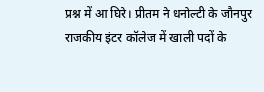प्रश्न में आ घिरे। प्रीतम ने धनोल्टी के जौनपुर राजकीय इंटर कॉलेज में खाली पदों के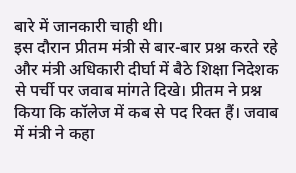बारे में जानकारी चाही थी।
इस दौरान प्रीतम मंत्री से बार-बार प्रश्न करते रहे और मंत्री अधिकारी दीर्घा में बैठे शिक्षा निदेशक से पर्ची पर जवाब मांगते दिखे। प्रीतम ने प्रश्न किया कि कॉलेज में कब से पद रिक्त हैं। जवाब में मंत्री ने कहा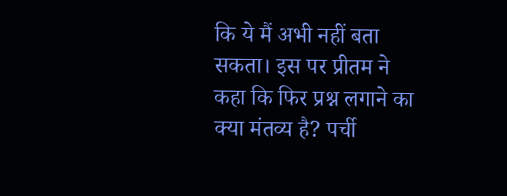कि ये मैं अभी नहीं बता सकता। इस पर प्रीतम ने कहा कि फिर प्रश्न लगाने का क्या मंतव्य है? पर्ची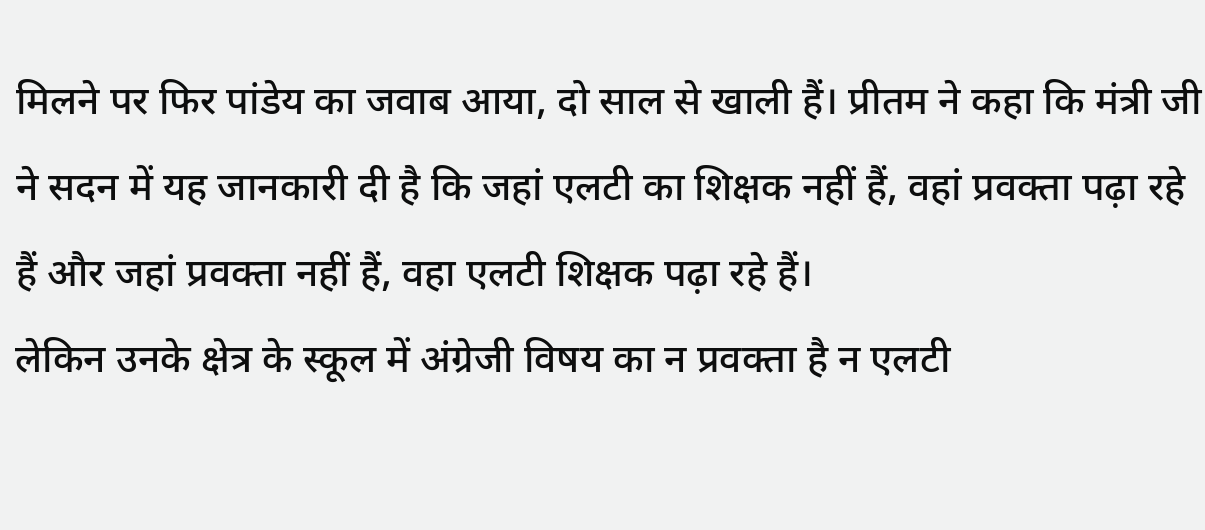मिलने पर फिर पांडेय का जवाब आया, दो साल से खाली हैं। प्रीतम ने कहा कि मंत्री जी ने सदन में यह जानकारी दी है कि जहां एलटी का शिक्षक नहीं हैं, वहां प्रवक्ता पढ़ा रहे हैं और जहां प्रवक्ता नहीं हैं, वहा एलटी शिक्षक पढ़ा रहे हैं।
लेकिन उनके क्षेत्र के स्कूल में अंग्रेजी विषय का न प्रवक्ता है न एलटी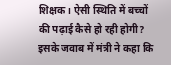शिक्षक। ऐसी स्थिति में बच्चों की पढ़ाई कैसे हो रही होगी? इसके जवाब में मंत्री ने कहा कि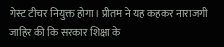गेस्ट टीचर नियुक्त होगा। प्रीतम ने यह कहकर नाराजगी जाहिर की कि सरकार शिक्षा के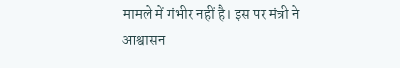मामले में गंभीर नहीं है। इस पर मंत्री ने आश्वासन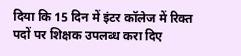दिया कि 15 दिन में इंटर कॉलेज में रिक्त पदों पर शिक्षक उपलब्ध करा दिए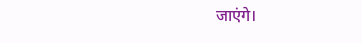जाएंगे।